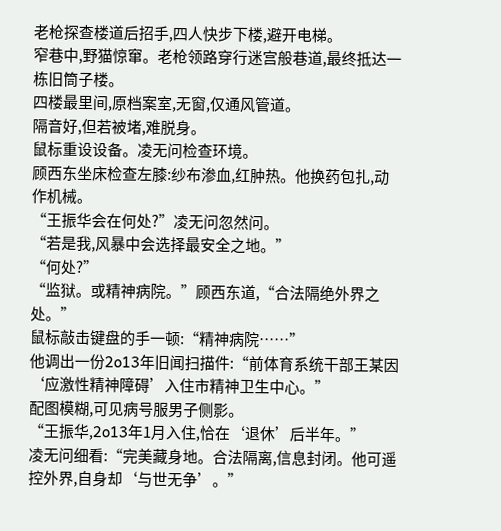老枪探查楼道后招手,四人快步下楼,避开电梯。
窄巷中,野猫惊窜。老枪领路穿行迷宫般巷道,最终抵达一栋旧筒子楼。
四楼最里间,原档案室,无窗,仅通风管道。
隔音好,但若被堵,难脱身。
鼠标重设设备。凌无问检查环境。
顾西东坐床检查左膝:纱布渗血,红肿热。他换药包扎,动作机械。
“王振华会在何处?”凌无问忽然问。
“若是我,风暴中会选择最安全之地。”
“何处?”
“监狱。或精神病院。”顾西东道,“合法隔绝外界之处。”
鼠标敲击键盘的手一顿:“精神病院……”
他调出一份2o13年旧闻扫描件:“前体育系统干部王某因‘应激性精神障碍’入住市精神卫生中心。”
配图模糊,可见病号服男子侧影。
“王振华,2o13年1月入住,恰在‘退休’后半年。”
凌无问细看:“完美藏身地。合法隔离,信息封闭。他可遥控外界,自身却‘与世无争’。”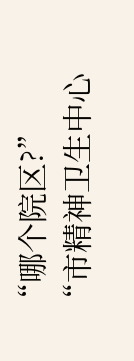“哪个院区?”
“市精神卫生中心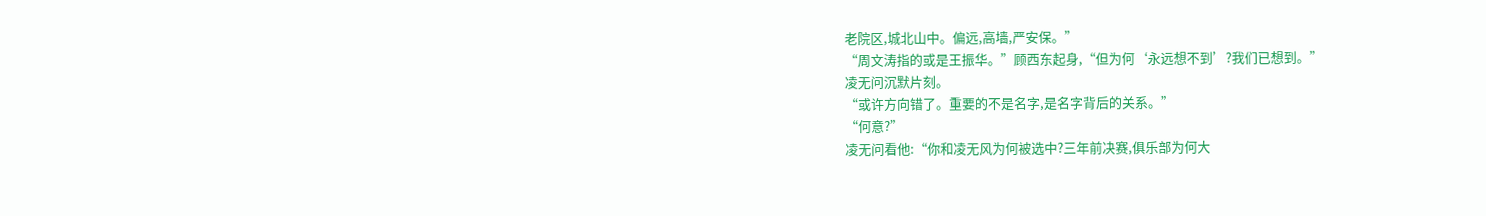老院区,城北山中。偏远,高墙,严安保。”
“周文涛指的或是王振华。”顾西东起身,“但为何‘永远想不到’?我们已想到。”
凌无问沉默片刻。
“或许方向错了。重要的不是名字,是名字背后的关系。”
“何意?”
凌无问看他:“你和凌无风为何被选中?三年前决赛,俱乐部为何大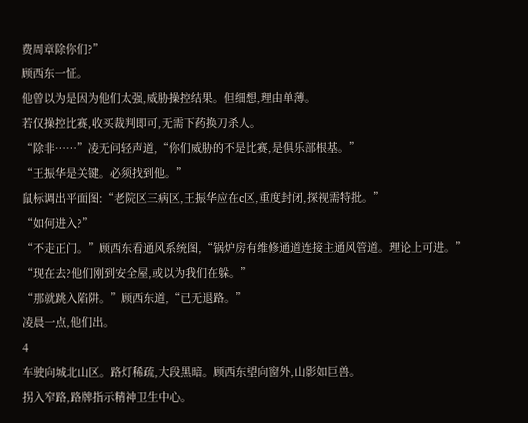费周章除你们?”
顾西东一怔。
他曾以为是因为他们太强,威胁操控结果。但细想,理由单薄。
若仅操控比赛,收买裁判即可,无需下药换刀杀人。
“除非……”凌无问轻声道,“你们威胁的不是比赛,是俱乐部根基。”
“王振华是关键。必须找到他。”
鼠标调出平面图:“老院区三病区,王振华应在c区,重度封闭,探视需特批。”
“如何进入?”
“不走正门。”顾西东看通风系统图,“锅炉房有维修通道连接主通风管道。理论上可进。”
“现在去?他们刚到安全屋,或以为我们在躲。”
“那就跳入陷阱。”顾西东道,“已无退路。”
凌晨一点,他们出。
4
车驶向城北山区。路灯稀疏,大段黑暗。顾西东望向窗外,山影如巨兽。
拐入窄路,路牌指示精神卫生中心。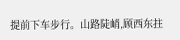提前下车步行。山路陡峭,顾西东拄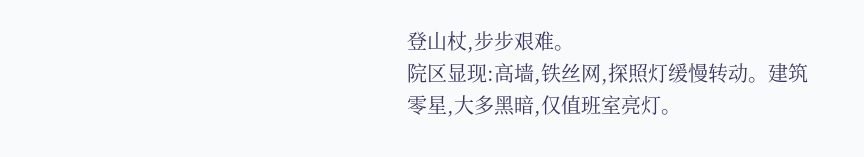登山杖,步步艰难。
院区显现:高墙,铁丝网,探照灯缓慢转动。建筑零星,大多黑暗,仅值班室亮灯。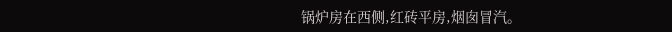锅炉房在西侧,红砖平房,烟囱冒汽。